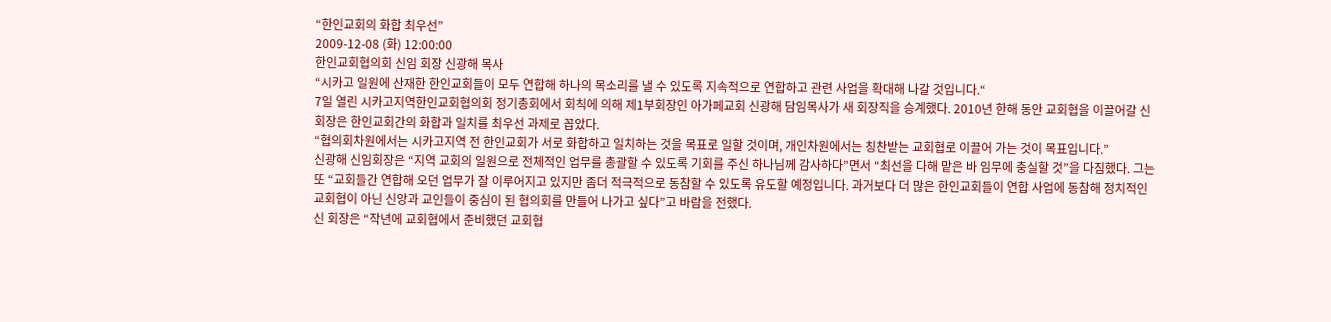“한인교회의 화합 최우선”
2009-12-08 (화) 12:00:00
한인교회협의회 신임 회장 신광해 목사
“시카고 일원에 산재한 한인교회들이 모두 연합해 하나의 목소리를 낼 수 있도록 지속적으로 연합하고 관련 사업을 확대해 나갈 것입니다.“
7일 열린 시카고지역한인교회협의회 정기총회에서 회칙에 의해 제1부회장인 아가페교회 신광해 담임목사가 새 회장직을 승계했다. 2010년 한해 동안 교회협을 이끌어갈 신 회장은 한인교회간의 화합과 일치를 최우선 과제로 꼽았다.
“협의회차원에서는 시카고지역 전 한인교회가 서로 화합하고 일치하는 것을 목표로 일할 것이며, 개인차원에서는 칭찬받는 교회협로 이끌어 가는 것이 목표입니다.”
신광해 신임회장은 “지역 교회의 일원으로 전체적인 업무를 총괄할 수 있도록 기회를 주신 하나님께 감사하다”면서 “최선을 다해 맡은 바 임무에 충실할 것”을 다짐했다. 그는 또 “교회들간 연합해 오던 업무가 잘 이루어지고 있지만 좀더 적극적으로 동참할 수 있도록 유도할 예정입니다. 과거보다 더 많은 한인교회들이 연합 사업에 동참해 정치적인 교회협이 아닌 신앙과 교인들이 중심이 된 협의회를 만들어 나가고 싶다”고 바람을 전했다.
신 회장은 “작년에 교회협에서 준비했던 교회협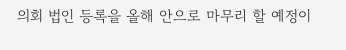의회 법인 등록을 올해 안으로 마무리 할 예정이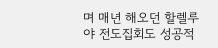며 매년 해오던 할렐루야 전도집회도 성공적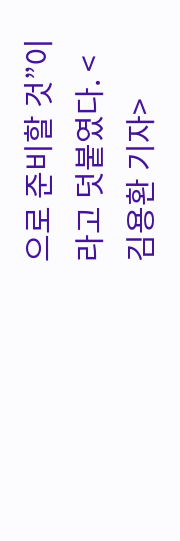으로 준비할 것”이라고 덧붙였다. <김용환 기자>